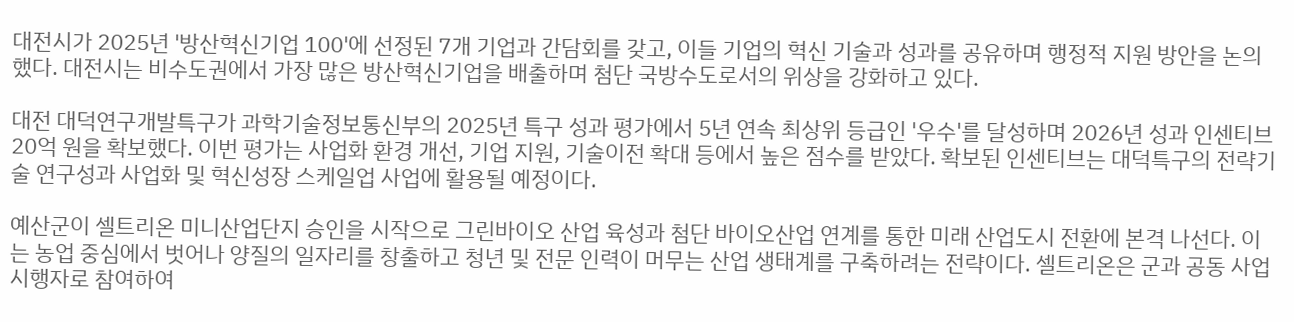대전시가 2025년 '방산혁신기업 100'에 선정된 7개 기업과 간담회를 갖고, 이들 기업의 혁신 기술과 성과를 공유하며 행정적 지원 방안을 논의했다. 대전시는 비수도권에서 가장 많은 방산혁신기업을 배출하며 첨단 국방수도로서의 위상을 강화하고 있다.

대전 대덕연구개발특구가 과학기술정보통신부의 2025년 특구 성과 평가에서 5년 연속 최상위 등급인 '우수'를 달성하며 2026년 성과 인센티브 20억 원을 확보했다. 이번 평가는 사업화 환경 개선, 기업 지원, 기술이전 확대 등에서 높은 점수를 받았다. 확보된 인센티브는 대덕특구의 전략기술 연구성과 사업화 및 혁신성장 스케일업 사업에 활용될 예정이다.

예산군이 셀트리온 미니산업단지 승인을 시작으로 그린바이오 산업 육성과 첨단 바이오산업 연계를 통한 미래 산업도시 전환에 본격 나선다. 이는 농업 중심에서 벗어나 양질의 일자리를 창출하고 청년 및 전문 인력이 머무는 산업 생태계를 구축하려는 전략이다. 셀트리온은 군과 공동 사업시행자로 참여하여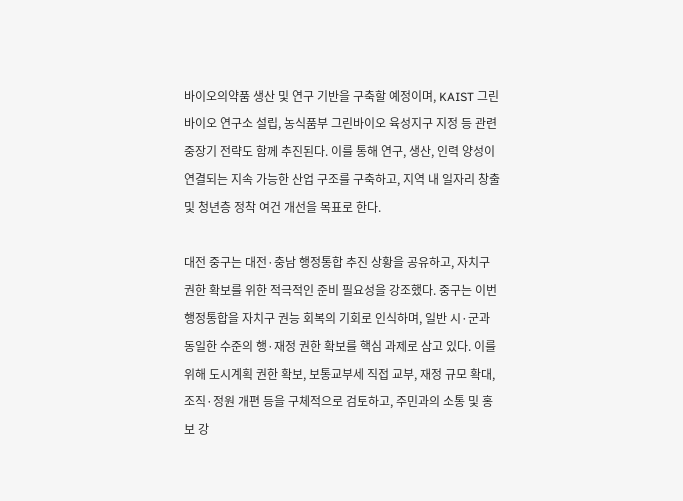바이오의약품 생산 및 연구 기반을 구축할 예정이며, KAIST 그린바이오 연구소 설립, 농식품부 그린바이오 육성지구 지정 등 관련 중장기 전략도 함께 추진된다. 이를 통해 연구, 생산, 인력 양성이 연결되는 지속 가능한 산업 구조를 구축하고, 지역 내 일자리 창출 및 청년층 정착 여건 개선을 목표로 한다.

대전 중구는 대전·충남 행정통합 추진 상황을 공유하고, 자치구 권한 확보를 위한 적극적인 준비 필요성을 강조했다. 중구는 이번 행정통합을 자치구 권능 회복의 기회로 인식하며, 일반 시·군과 동일한 수준의 행·재정 권한 확보를 핵심 과제로 삼고 있다. 이를 위해 도시계획 권한 확보, 보통교부세 직접 교부, 재정 규모 확대, 조직·정원 개편 등을 구체적으로 검토하고, 주민과의 소통 및 홍보 강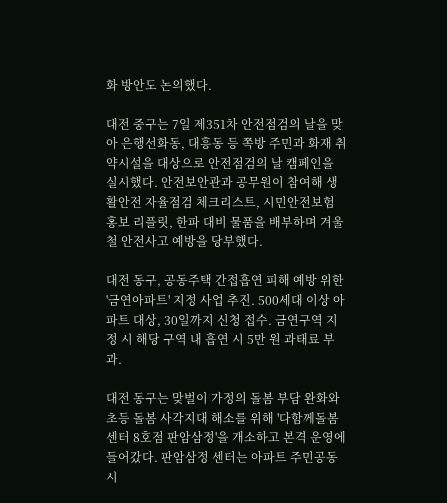화 방안도 논의했다.

대전 중구는 7일 제351차 안전점검의 날을 맞아 은행선화동, 대흥동 등 쪽방 주민과 화재 취약시설을 대상으로 안전점검의 날 캠페인을 실시했다. 안전보안관과 공무원이 참여해 생활안전 자율점검 체크리스트, 시민안전보험 홍보 리플릿, 한파 대비 물품을 배부하며 겨울철 안전사고 예방을 당부했다.

대전 동구, 공동주택 간접흡연 피해 예방 위한 '금연아파트' 지정 사업 추진. 500세대 이상 아파트 대상, 30일까지 신청 접수. 금연구역 지정 시 해당 구역 내 흡연 시 5만 원 과태료 부과.

대전 동구는 맞벌이 가정의 돌봄 부담 완화와 초등 돌봄 사각지대 해소를 위해 '다함께돌봄센터 8호점 판암삼정'을 개소하고 본격 운영에 들어갔다. 판암삼정 센터는 아파트 주민공동시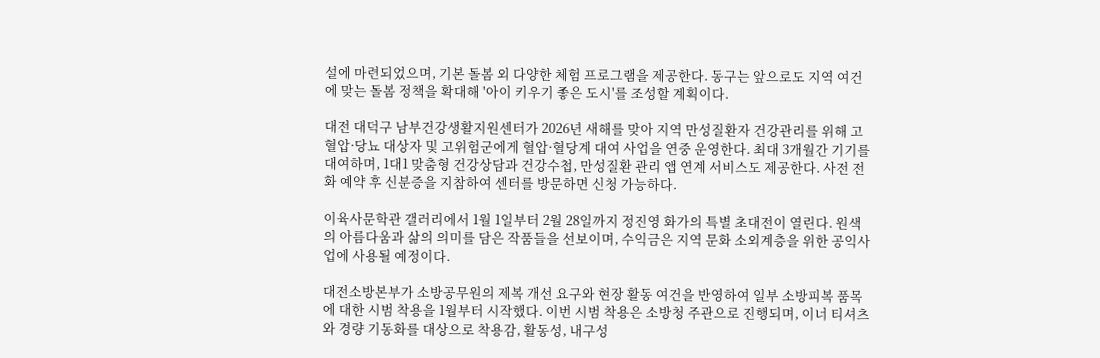설에 마련되었으며, 기본 돌봄 외 다양한 체험 프로그램을 제공한다. 동구는 앞으로도 지역 여건에 맞는 돌봄 정책을 확대해 '아이 키우기 좋은 도시'를 조성할 계획이다.

대전 대덕구 남부건강생활지원센터가 2026년 새해를 맞아 지역 만성질환자 건강관리를 위해 고혈압·당뇨 대상자 및 고위험군에게 혈압·혈당계 대여 사업을 연중 운영한다. 최대 3개월간 기기를 대여하며, 1대1 맞춤형 건강상담과 건강수첩, 만성질환 관리 앱 연계 서비스도 제공한다. 사전 전화 예약 후 신분증을 지참하여 센터를 방문하면 신청 가능하다.

이육사문학관 갤러리에서 1월 1일부터 2월 28일까지 정진영 화가의 특별 초대전이 열린다. 원색의 아름다움과 삶의 의미를 담은 작품들을 선보이며, 수익금은 지역 문화 소외계층을 위한 공익사업에 사용될 예정이다.

대전소방본부가 소방공무원의 제복 개선 요구와 현장 활동 여건을 반영하여 일부 소방피복 품목에 대한 시범 착용을 1월부터 시작했다. 이번 시범 착용은 소방청 주관으로 진행되며, 이너 티셔츠와 경량 기동화를 대상으로 착용감, 활동성, 내구성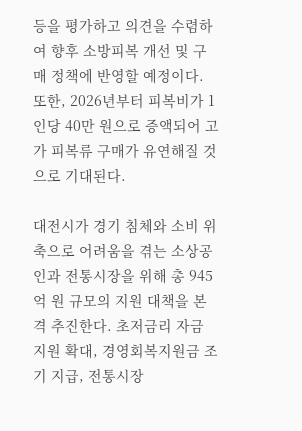등을 평가하고 의견을 수렴하여 향후 소방피복 개선 및 구매 정책에 반영할 예정이다. 또한, 2026년부터 피복비가 1인당 40만 원으로 증액되어 고가 피복류 구매가 유연해질 것으로 기대된다.

대전시가 경기 침체와 소비 위축으로 어려움을 겪는 소상공인과 전통시장을 위해 총 945억 원 규모의 지원 대책을 본격 추진한다. 초저금리 자금 지원 확대, 경영회복지원금 조기 지급, 전통시장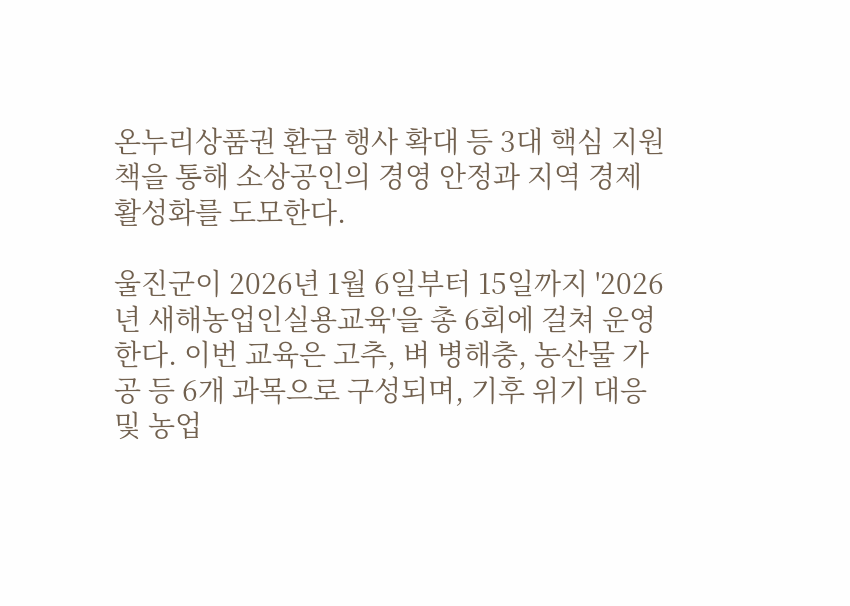온누리상품권 환급 행사 확대 등 3대 핵심 지원책을 통해 소상공인의 경영 안정과 지역 경제 활성화를 도모한다.

울진군이 2026년 1월 6일부터 15일까지 '2026년 새해농업인실용교육'을 총 6회에 걸쳐 운영한다. 이번 교육은 고추, 벼 병해충, 농산물 가공 등 6개 과목으로 구성되며, 기후 위기 대응 및 농업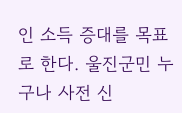인 소득 증대를 목표로 한다. 울진군민 누구나 사전 신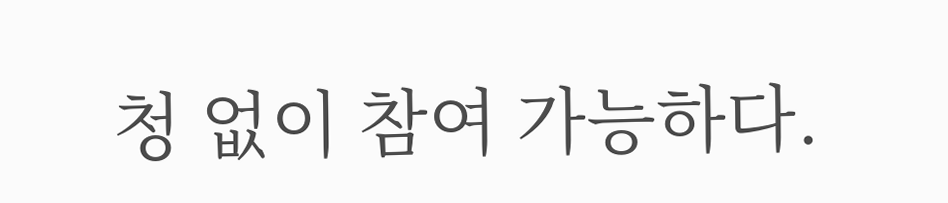청 없이 참여 가능하다.